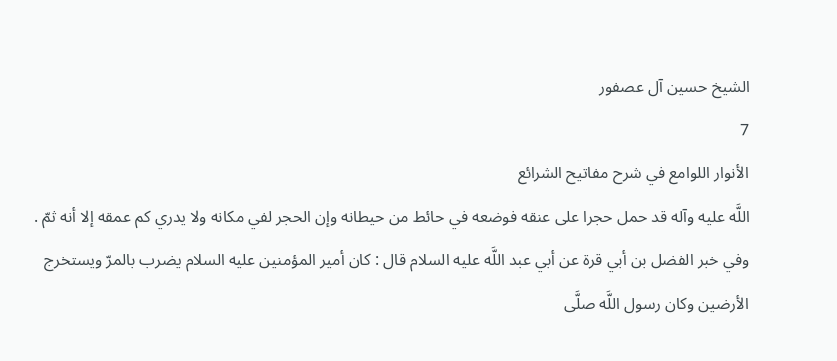الشيخ حسين آل عصفور
7
الأنوار اللوامع في شرح مفاتيح الشرائع
اللَّه عليه وآله قد حمل حجرا على عنقه فوضعه في حائط من حيطانه وإن الحجر لفي مكانه ولا يدري كم عمقه إلا أنه ثمّ . وفي خبر الفضل بن أبي قرة عن أبي عبد اللَّه عليه السلام قال : كان أمير المؤمنين عليه السلام يضرب بالمرّ ويستخرج الأرضين وكان رسول اللَّه صلَّى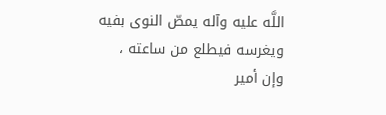اللَّه عليه وآله يمصّ النوى بفيه ويغرسه فيطلع من ساعته ، وإن أمير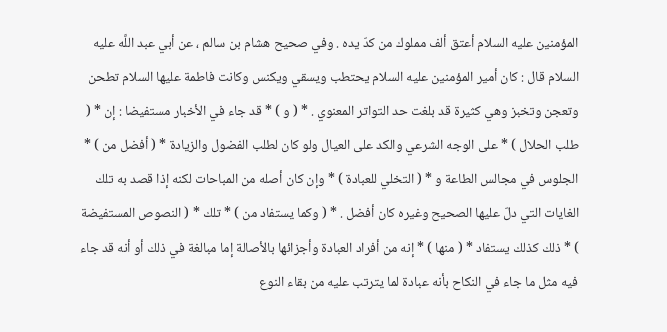المؤمنين عليه السلام أعتق ألف مملوك من كدّ يده . وفي صحيح هشام بن سالم ، عن أبي عبد اللَّه عليه السلام قال : كان أمير المؤمنين عليه السلام يحتطب ويسقي ويكنس وكانت فاطمة عليها السلام تطحن وتعجن وتخبز وهي كثيرة قد بلغت حد التواتر المعنوي . * ( و ) * قد جاء في الأخبار مستفيضا : إن * ( طلب الحلال ) * على الوجه الشرعي والكد على العيال ولو كان لطلب الفضول والزيادة * ( أفضل من ) * الجلوس في مجالس الطاعة و * ( التخلي للعبادة ) * وإن كان أصله من المباحات لكنه إذا قصد به تلك الغايات التي دلّ عليها الصحيح وغيره كان أفضل . * ( وكما يستفاد من ) * تلك * ( النصوص المستفيضة ) * ذلك كذلك يستفاد * ( منها ) * إنه من أفراد العبادة وأجزائها بالأصالة إما مبالغة في ذلك أو أنه قد جاء فيه مثل ما جاء في النكاح بأنه عبادة لما يترتب عليه من بقاء النوع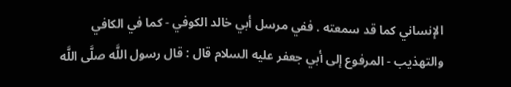الإنساني كما قد سمعته . ففي مرسل أبي خالد الكوفي - كما في الكافي والتهذيب - المرفوع إلى أبي جعفر عليه السلام قال : قال رسول اللَّه صلَّى اللَّه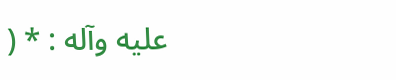عليه وآله : * (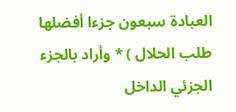العبادة سبعون جزءا أفضلها طلب الحلال ) * وأراد بالجزء الجزئي الداخل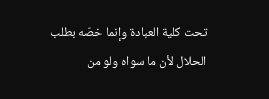تحت كلية العبادة وإنما خصّه بطلب الحلال لأن ما سواه ولو من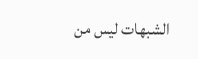الشبهات ليس من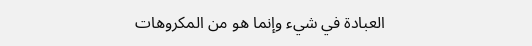العبادة في شيء وإنما هو من المكروهات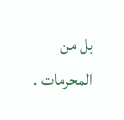بل من المحرمات .